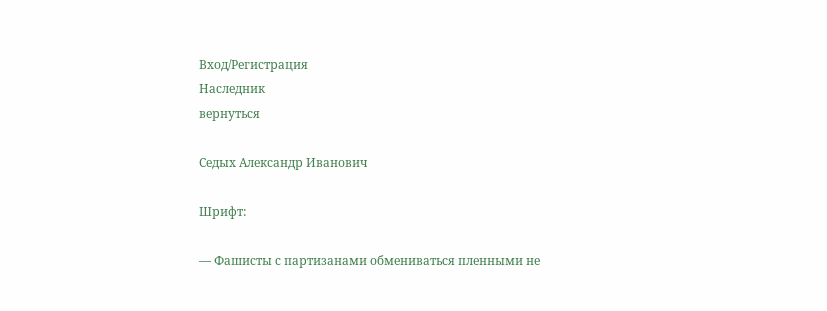Вход/Регистрация
Наследник
вернуться

Седых Александр Иванович

Шрифт:

— Фашисты с партизанами обмениваться пленными не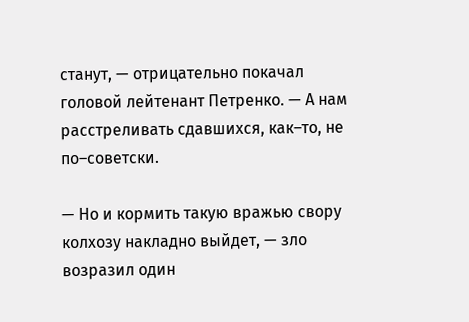станут, — отрицательно покачал головой лейтенант Петренко. — А нам расстреливать сдавшихся, как–то, не по–советски.

— Но и кормить такую вражью свору колхозу накладно выйдет, — зло возразил один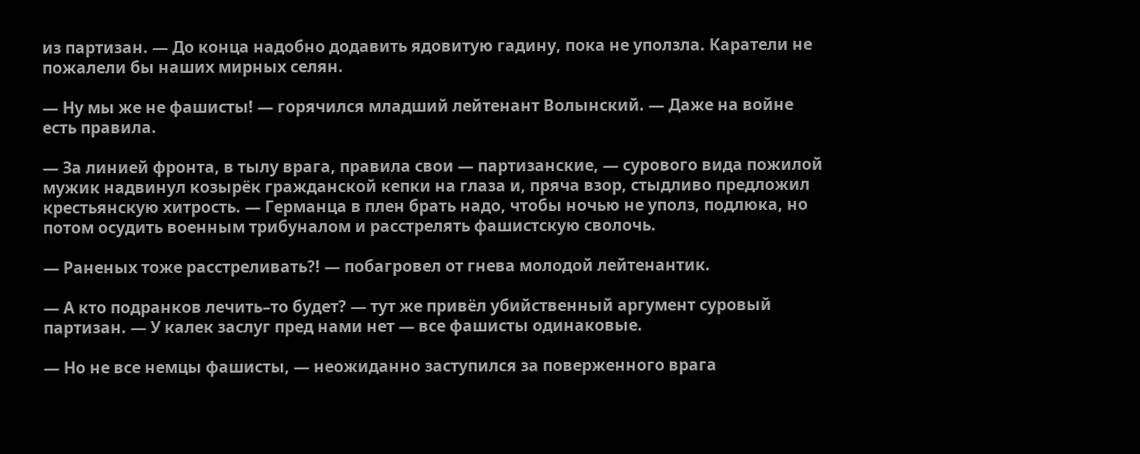из партизан. — До конца надобно додавить ядовитую гадину, пока не уползла. Каратели не пожалели бы наших мирных селян.

— Ну мы же не фашисты! — горячился младший лейтенант Волынский. — Даже на войне есть правила.

— За линией фронта, в тылу врага, правила свои — партизанские, — сурового вида пожилой мужик надвинул козырёк гражданской кепки на глаза и, пряча взор, стыдливо предложил крестьянскую хитрость. — Германца в плен брать надо, чтобы ночью не уполз, подлюка, но потом осудить военным трибуналом и расстрелять фашистскую сволочь.

— Раненых тоже расстреливать?! — побагровел от гнева молодой лейтенантик.

— А кто подранков лечить–то будет? — тут же привёл убийственный аргумент суровый партизан. — У калек заслуг пред нами нет — все фашисты одинаковые.

— Но не все немцы фашисты, — неожиданно заступился за поверженного врага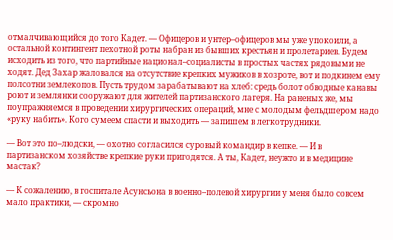отмалчивающийся до того Кадет. — Офицеров и унтер–офицеров мы уже упокоили, а остальной контингент пехотной роты набран из бывших крестьян и пролетариев. Будем исходить из того, что партийные национал–социалисты в простых частях рядовыми не ходят. Дед Захар жаловался на отсутствие крепких мужиков в хозроте, вот и подкинем ему полсотни землекопов. Пусть трудом зарабатывают на хлеб: средь болот обводные канавы роют и землянки сооружают для жителей партизанского лагеря. На раненых же, мы поупражняемся в проведении хирургических операций, мне с молодым фельдшером надо «руку набить». Кого сумеем спасти и выходить — запишем в легкотрудники.

— Вот это по–людски, — охотно согласился суровый командир в кепке. — И в партизанском хозяйстве крепкие руки пригодятся. А ты, Кадет, неужто и в медицине мастак?

— К сожалению, в госпитале Асунсьона в военно–полевой хирургии у меня было совсем мало практики, — скромно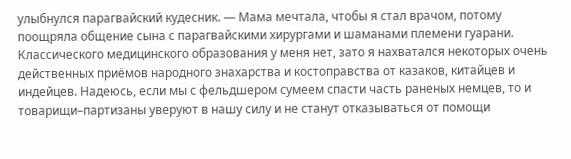улыбнулся парагвайский кудесник. — Мама мечтала, чтобы я стал врачом, потому поощряла общение сына с парагвайскими хирургами и шаманами племени гуарани. Классического медицинского образования у меня нет, зато я нахватался некоторых очень действенных приёмов народного знахарства и костоправства от казаков, китайцев и индейцев. Надеюсь, если мы с фельдшером сумеем спасти часть раненых немцев, то и товарищи–партизаны уверуют в нашу силу и не станут отказываться от помощи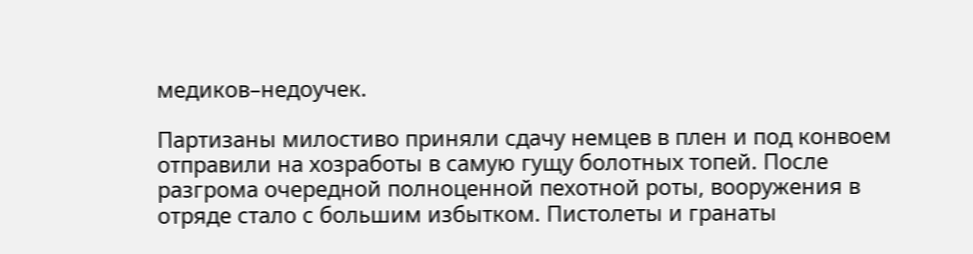медиков–недоучек.

Партизаны милостиво приняли сдачу немцев в плен и под конвоем отправили на хозработы в самую гущу болотных топей. После разгрома очередной полноценной пехотной роты, вооружения в отряде стало с большим избытком. Пистолеты и гранаты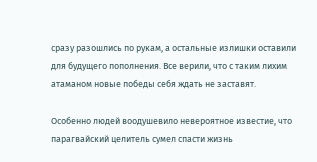сразу разошлись по рукам, а остальные излишки оставили для будущего пополнения. Все верили, что с таким лихим атаманом новые победы себя ждать не заставят.

Особенно людей воодушевило невероятное известие, что парагвайский целитель сумел спасти жизнь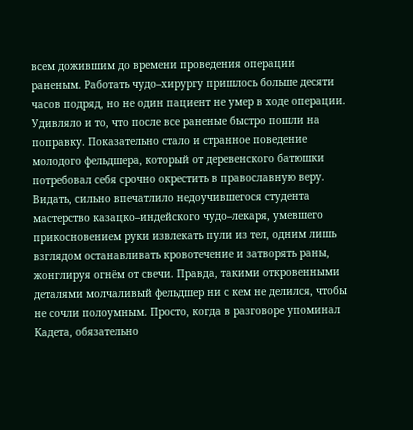всем дожившим до времени проведения операции раненым. Работать чудо–хирургу пришлось больше десяти часов подряд, но не один пациент не умер в ходе операции. Удивляло и то, что после все раненые быстро пошли на поправку. Показательно стало и странное поведение молодого фельдшера, который от деревенского батюшки потребовал себя срочно окрестить в православную веру. Видать, сильно впечатлило недоучившегося студента мастерство казацко–индейского чудо–лекаря, умевшего прикосновением руки извлекать пули из тел, одним лишь взглядом останавливать кровотечение и затворять раны, жонглируя огнём от свечи. Правда, такими откровенными деталями молчаливый фельдшер ни с кем не делился, чтобы не сочли полоумным. Просто, когда в разговоре упоминал Кадета, обязательно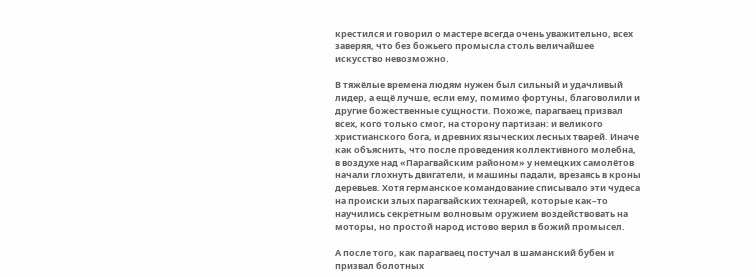крестился и говорил о мастере всегда очень уважительно, всех заверяя, что без божьего промысла столь величайшее искусство невозможно.

В тяжёлые времена людям нужен был сильный и удачливый лидер, а ещё лучше, если ему, помимо фортуны, благоволили и другие божественные сущности. Похоже, парагваец призвал всех, кого только смог, на сторону партизан: и великого христианского бога, и древних языческих лесных тварей. Иначе как объяснить, что после проведения коллективного молебна, в воздухе над «Парагвайским районом» у немецких самолётов начали глохнуть двигатели, и машины падали, врезаясь в кроны деревьев. Хотя германское командование списывало эти чудеса на происки злых парагвайских технарей, которые как–то научились секретным волновым оружием воздействовать на моторы, но простой народ истово верил в божий промысел.

А после того, как парагваец постучал в шаманский бубен и призвал болотных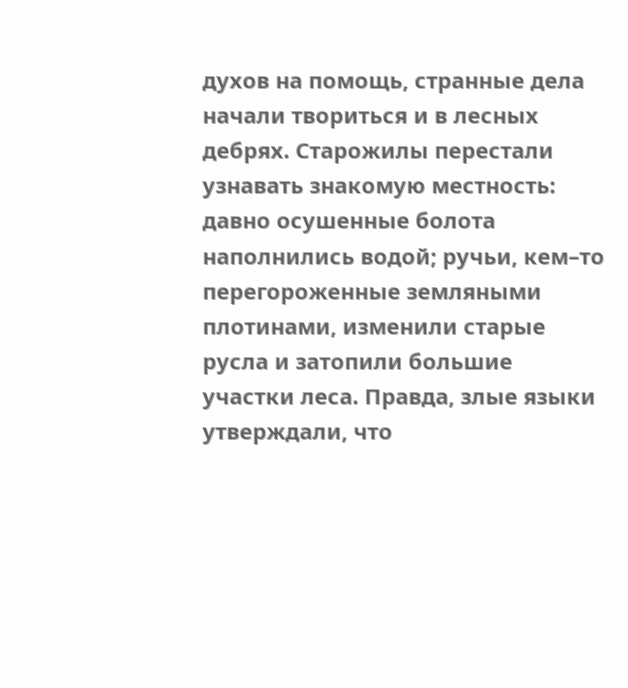духов на помощь, странные дела начали твориться и в лесных дебрях. Старожилы перестали узнавать знакомую местность: давно осушенные болота наполнились водой; ручьи, кем–то перегороженные земляными плотинами, изменили старые русла и затопили большие участки леса. Правда, злые языки утверждали, что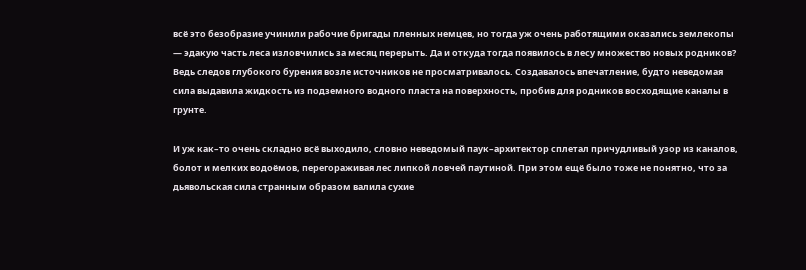всё это безобразие учинили рабочие бригады пленных немцев, но тогда уж очень работящими оказались землекопы — эдакую часть леса изловчились за месяц перерыть. Да и откуда тогда появилось в лесу множество новых родников? Ведь следов глубокого бурения возле источников не просматривалось. Создавалось впечатление, будто неведомая сила выдавила жидкость из подземного водного пласта на поверхность, пробив для родников восходящие каналы в грунте.

И уж как–то очень складно всё выходило, словно неведомый паук–архитектор сплетал причудливый узор из каналов, болот и мелких водоёмов, перегораживая лес липкой ловчей паутиной. При этом ещё было тоже не понятно, что за дьявольская сила странным образом валила сухие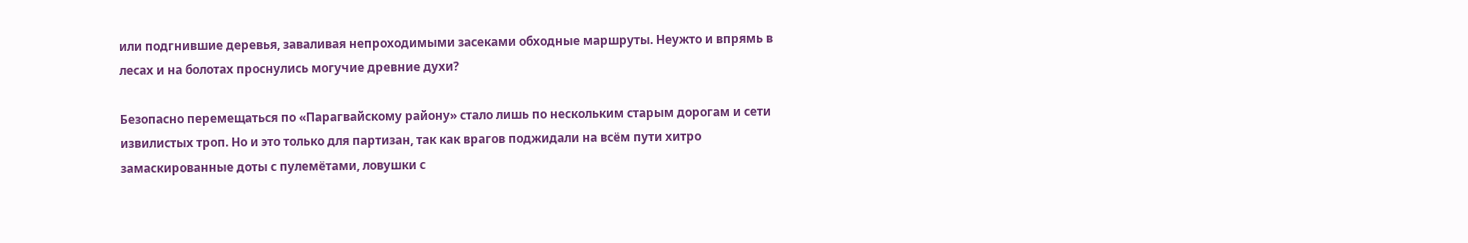или подгнившие деревья, заваливая непроходимыми засеками обходные маршруты. Неужто и впрямь в лесах и на болотах проснулись могучие древние духи?

Безопасно перемещаться по «Парагвайскому району» стало лишь по нескольким старым дорогам и сети извилистых троп. Но и это только для партизан, так как врагов поджидали на всём пути хитро замаскированные доты с пулемётами, ловушки с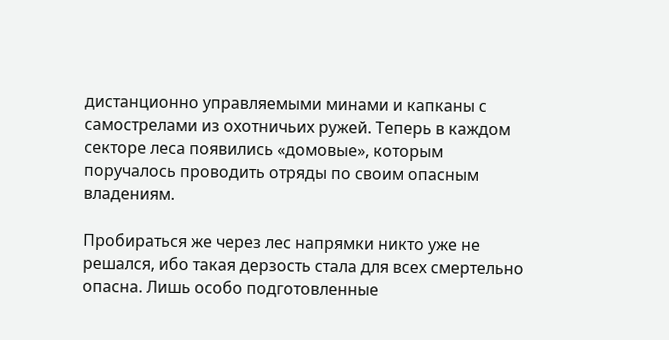дистанционно управляемыми минами и капканы с самострелами из охотничьих ружей. Теперь в каждом секторе леса появились «домовые», которым поручалось проводить отряды по своим опасным владениям.

Пробираться же через лес напрямки никто уже не решался, ибо такая дерзость стала для всех смертельно опасна. Лишь особо подготовленные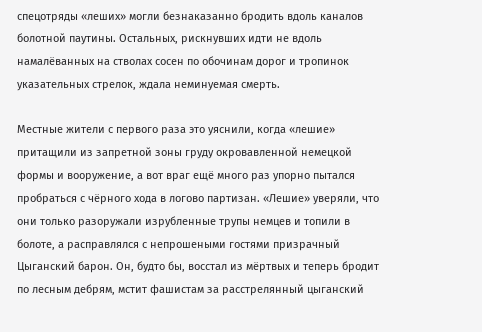спецотряды «леших» могли безнаказанно бродить вдоль каналов болотной паутины. Остальных, рискнувших идти не вдоль намалёванных на стволах сосен по обочинам дорог и тропинок указательных стрелок, ждала неминуемая смерть.

Местные жители с первого раза это уяснили, когда «лешие» притащили из запретной зоны груду окровавленной немецкой формы и вооружение, а вот враг ещё много раз упорно пытался пробраться с чёрного хода в логово партизан. «Лешие» уверяли, что они только разоружали изрубленные трупы немцев и топили в болоте, а расправлялся с непрошеными гостями призрачный Цыганский барон. Он, будто бы, восстал из мёртвых и теперь бродит по лесным дебрям, мстит фашистам за расстрелянный цыганский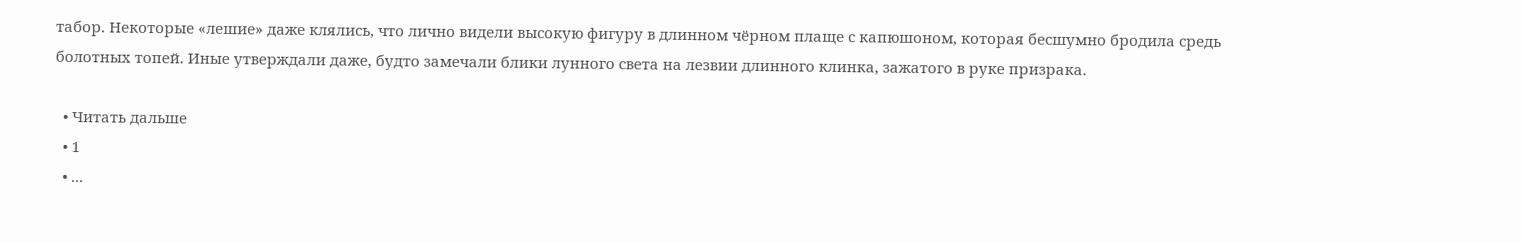табор. Некоторые «лешие» даже клялись, что лично видели высокую фигуру в длинном чёрном плаще с капюшоном, которая бесшумно бродила средь болотных топей. Иные утверждали даже, будто замечали блики лунного света на лезвии длинного клинка, зажатого в руке призрака.

  • Читать дальше
  • 1
  • ...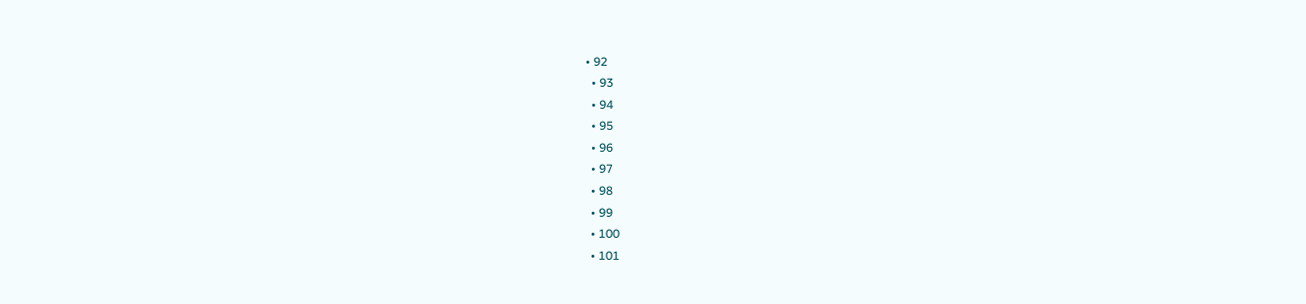• 92
  • 93
  • 94
  • 95
  • 96
  • 97
  • 98
  • 99
  • 100
  • 101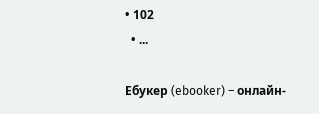• 102
  • ...

Ебукер (ebooker) – онлайн-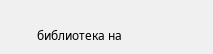библиотека на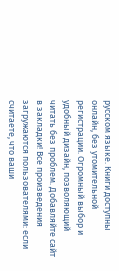русском языке. Книги доступны онлайн, без утомительной регистрации. Огромный выбор и удобный дизайн, позволяющий читать без проблем. Добавляйте сайт в закладки! Все произведения загружаются пользователями: если считаете, что ваши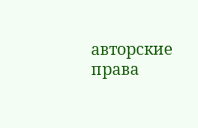авторские права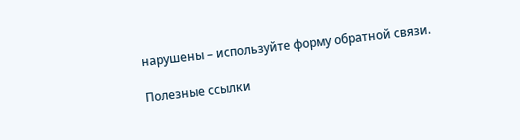нарушены – используйте форму обратной связи.

Полезные ссылки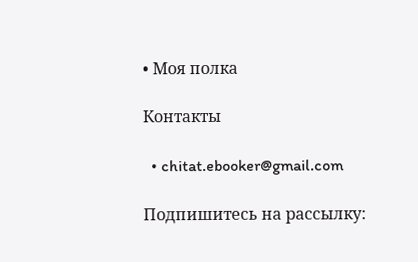• Моя полка

Контакты

  • chitat.ebooker@gmail.com

Подпишитесь на рассылку: